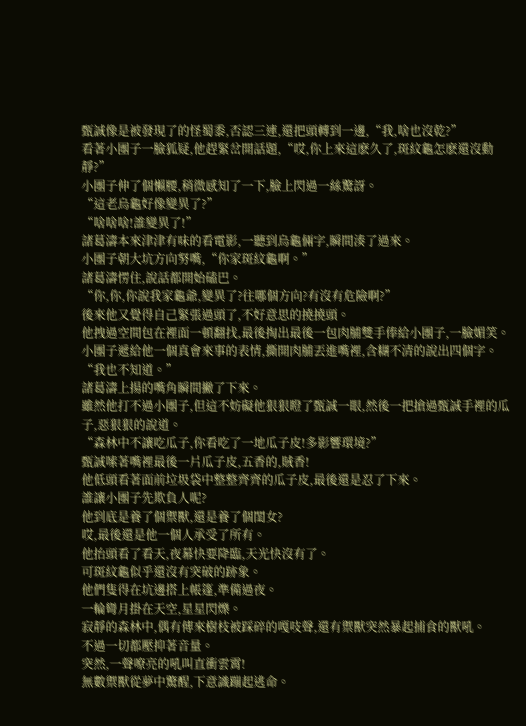甄誠像是被發現了的怪蜀黍,否認三連,還把頭轉到一邊,“我,啥也沒乾?”
看著小團子一臉狐疑,他趕緊岔開話題,“哎,你上來這麽久了,斑紋龜怎麽還沒動靜?”
小團子伸了個懶腰,稍微感知了一下,臉上閃過一絲驚訝。
“這老烏龜好像變異了?”
“啥啥啥!誰變異了!”
諸葛濤本來津津有味的看電影,一聽到烏龜倆字,瞬間湊了過來。
小團子朝大坑方向努嘴,“你家斑紋龜啊。”
諸葛濤愣住,說話都開始磕巴。
“你,你,你說我家龜爺,變異了?往哪個方向?有沒有危險啊?”
後來他又覺得自己緊張過頭了,不好意思的撓撓頭。
他拽過空間包在裡面一頓翻找,最後掏出最後一包肉脯雙手俸給小團子,一臉媚笑。
小團子遞給他一個真會來事的表情,撕開肉脯丟進嘴裡,含糊不清的說出四個字。
“我也不知道。”
諸葛濤上揚的嘴角瞬間撇了下來。
雖然他打不過小團子,但這不妨礙他狠狠瞪了甄誠一眼,然後一把搶過甄誠手裡的瓜子,惡狠狠的說道。
“森林中不讓吃瓜子,你看吃了一地瓜子皮!多影響環境?”
甄誠嗦著嘴裡最後一片瓜子皮,五香的,賊香!
他低頭看著面前垃圾袋中整整齊齊的瓜子皮,最後還是忍了下來。
誰讓小團子先欺負人呢?
他到底是養了個禦獸,還是養了個閨女?
哎,最後還是他一個人承受了所有。
他抬頭看了看天,夜幕快要降臨,天光快沒有了。
可斑紋龜似乎還沒有突破的跡象。
他們隻得在坑邊搭上帳篷,準備過夜。
一輪彎月掛在天空,星星閃爍。
寂靜的森林中,偶有傳來樹枝被踩碎的嘎吱聲,還有禦獸突然暴起捕食的獸吼。
不過一切都壓抑著音量。
突然,一聲嘹亮的吼叫直衝雲霄!
無數禦獸從夢中驚醒,下意識蹦起逃命。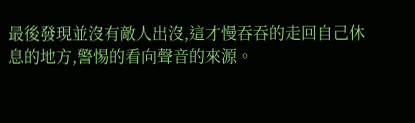最後發現並沒有敵人出沒,這才慢吞吞的走回自己休息的地方,警惕的看向聲音的來源。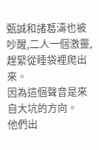甄誠和諸葛濤也被吵醒,二人一個激靈,趕緊從睡袋裡爬出來。
因為這個聲音是來自大坑的方向。
他們出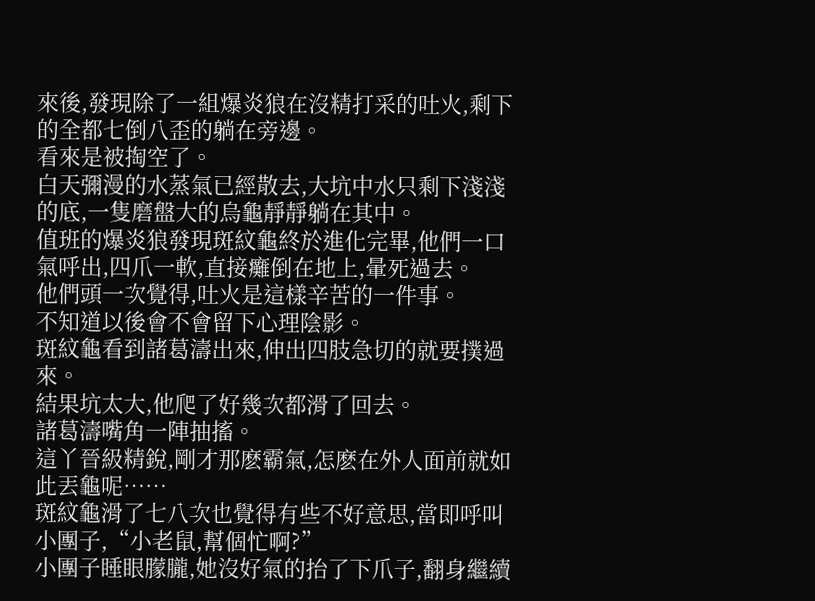來後,發現除了一組爆炎狼在沒精打采的吐火,剩下的全都七倒八歪的躺在旁邊。
看來是被掏空了。
白天彌漫的水蒸氣已經散去,大坑中水只剩下淺淺的底,一隻磨盤大的烏龜靜靜躺在其中。
值班的爆炎狼發現斑紋龜終於進化完畢,他們一口氣呼出,四爪一軟,直接癱倒在地上,暈死過去。
他們頭一次覺得,吐火是這樣辛苦的一件事。
不知道以後會不會留下心理陰影。
斑紋龜看到諸葛濤出來,伸出四肢急切的就要撲過來。
結果坑太大,他爬了好幾次都滑了回去。
諸葛濤嘴角一陣抽搐。
這丫晉級精銳,剛才那麽霸氣,怎麽在外人面前就如此丟龜呢……
斑紋龜滑了七八次也覺得有些不好意思,當即呼叫小團子,“小老鼠,幫個忙啊?”
小團子睡眼朦朧,她沒好氣的抬了下爪子,翻身繼續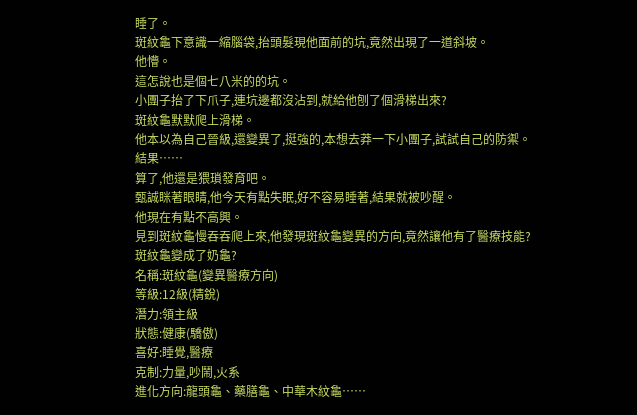睡了。
斑紋龜下意識一縮腦袋,抬頭髮現他面前的坑,竟然出現了一道斜坡。
他懵。
這怎說也是個七八米的的坑。
小團子抬了下爪子,連坑邊都沒沾到,就給他刨了個滑梯出來?
斑紋龜默默爬上滑梯。
他本以為自己晉級,還變異了,挺強的,本想去莽一下小團子,試試自己的防禦。
結果……
算了,他還是猥瑣發育吧。
甄誠眯著眼睛,他今天有點失眠,好不容易睡著,結果就被吵醒。
他現在有點不高興。
見到斑紋龜慢吞吞爬上來,他發現斑紋龜變異的方向,竟然讓他有了醫療技能?
斑紋龜變成了奶龜?
名稱:斑紋龜(變異醫療方向)
等級:12級(精銳)
潛力:領主級
狀態:健康(驕傲)
喜好:睡覺,醫療
克制:力量,吵鬧,火系
進化方向:龍頭龜、藥膳龜、中華木紋龜……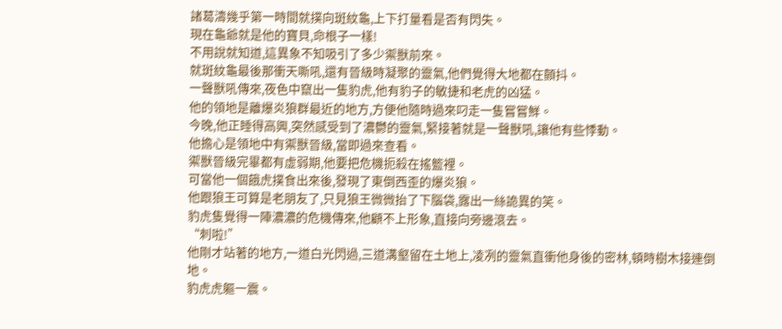諸葛濤幾乎第一時間就撲向斑紋龜,上下打量看是否有閃失。
現在龜爺就是他的寶貝,命根子一樣!
不用說就知道,這異象不知吸引了多少禦獸前來。
就斑紋龜最後那衝天嘶吼,還有晉級時凝聚的靈氣,他們覺得大地都在顫抖。
一聲獸吼傳來,夜色中竄出一隻豹虎,他有豹子的敏捷和老虎的凶猛。
他的領地是離爆炎狼群最近的地方,方便他隨時過來叼走一隻嘗嘗鮮。
今晚,他正睡得高興,突然感受到了濃鬱的靈氣,緊接著就是一聲獸吼,讓他有些悸動。
他擔心是領地中有禦獸晉級,當即過來查看。
禦獸晉級完畢都有虛弱期,他要把危機扼殺在搖籃裡。
可當他一個餓虎撲食出來後,發現了東倒西歪的爆炎狼。
他跟狼王可算是老朋友了,只見狼王微微抬了下腦袋,露出一絲詭異的笑。
豹虎隻覺得一陣濃濃的危機傳來,他顧不上形象,直接向旁邊滾去。
“刺啦!”
他剛才站著的地方,一道白光閃過,三道溝壑留在土地上,凌冽的靈氣直衝他身後的密林,頓時樹木接連倒地。
豹虎虎軀一震。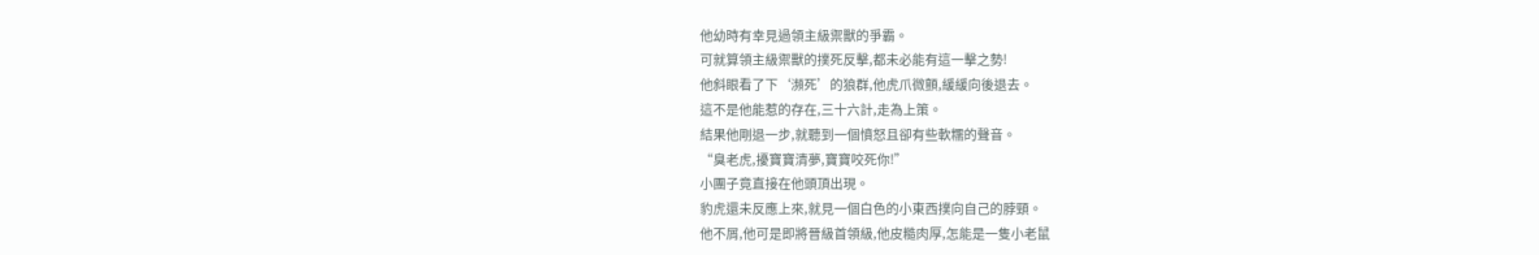他幼時有幸見過領主級禦獸的爭霸。
可就算領主級禦獸的撲死反擊,都未必能有這一擊之勢!
他斜眼看了下‘瀕死’的狼群,他虎爪微顫,緩緩向後退去。
這不是他能惹的存在,三十六計,走為上策。
結果他剛退一步,就聽到一個憤怒且卻有些軟糯的聲音。
“臭老虎,擾寶寶清夢,寶寶咬死你!”
小團子竟直接在他頭頂出現。
豹虎還未反應上來,就見一個白色的小東西撲向自己的脖頸。
他不屑,他可是即將晉級首領級,他皮糙肉厚,怎能是一隻小老鼠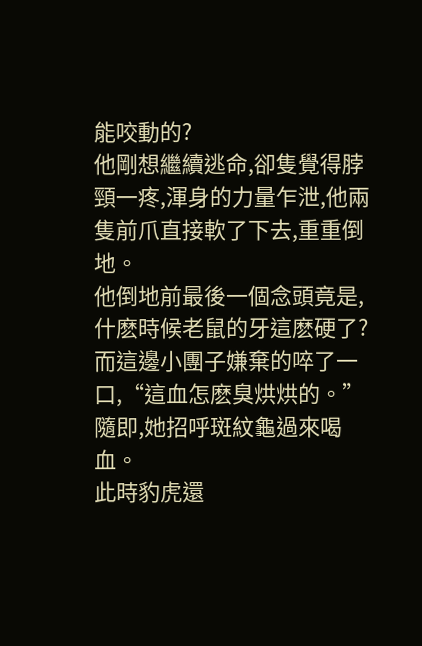能咬動的?
他剛想繼續逃命,卻隻覺得脖頸一疼,渾身的力量乍泄,他兩隻前爪直接軟了下去,重重倒地。
他倒地前最後一個念頭竟是,什麽時候老鼠的牙這麽硬了?
而這邊小團子嫌棄的啐了一口,“這血怎麽臭烘烘的。”
隨即,她招呼斑紋龜過來喝血。
此時豹虎還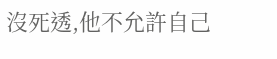沒死透,他不允許自己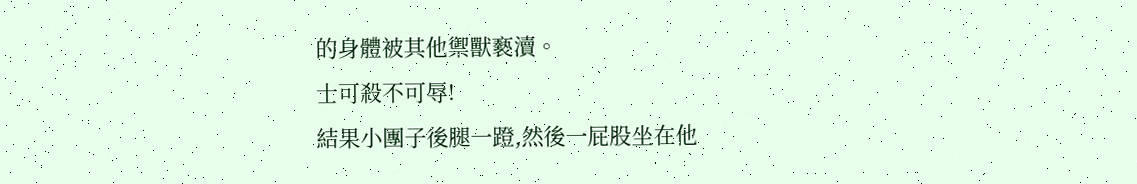的身體被其他禦獸褻瀆。
士可殺不可辱!
結果小團子後腿一蹬,然後一屁股坐在他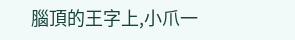腦頂的王字上,小爪一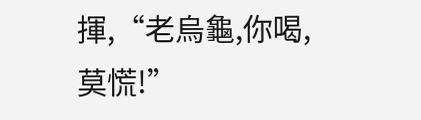揮,“老烏龜,你喝,莫慌!”